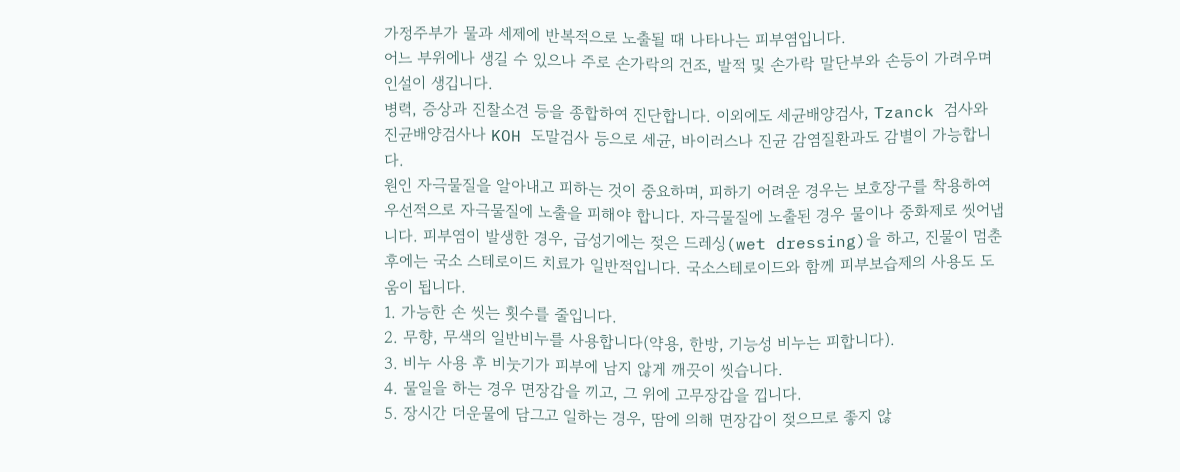가정주부가 물과 세제에 반복적으로 노출될 때 나타나는 피부염입니다.
어느 부위에나 생길 수 있으나 주로 손가락의 건조, 발적 및 손가락 말단부와 손등이 가려우며 인설이 생깁니다.
병력, 증상과 진찰소견 등을 종합하여 진단합니다. 이외에도 세균배양검사, Tzanck 검사와 진균배양검사나 KOH 도말검사 등으로 세균, 바이러스나 진균 감염질환과도 감별이 가능합니다.
원인 자극물질을 알아내고 피하는 것이 중요하며, 피하기 어려운 경우는 보호장구를 착용하여 우선적으로 자극물질에 노출을 피해야 합니다. 자극물질에 노출된 경우 물이나 중화제로 씻어냅니다. 피부염이 발생한 경우, 급성기에는 젖은 드레싱(wet dressing)을 하고, 진물이 멈춘 후에는 국소 스테로이드 치료가 일반적입니다. 국소스테로이드와 함께 피부보습제의 사용도 도움이 됩니다.
1. 가능한 손 씻는 횟수를 줄입니다.
2. 무향, 무색의 일반비누를 사용합니다(약용, 한방, 기능성 비누는 피합니다).
3. 비누 사용 후 비눗기가 피부에 남지 않게 깨끗이 씻습니다.
4. 물일을 하는 경우 면장갑을 끼고, 그 위에 고무장갑을 낍니다.
5. 장시간 더운물에 담그고 일하는 경우, 땀에 의해 면장갑이 젖으므로 좋지 않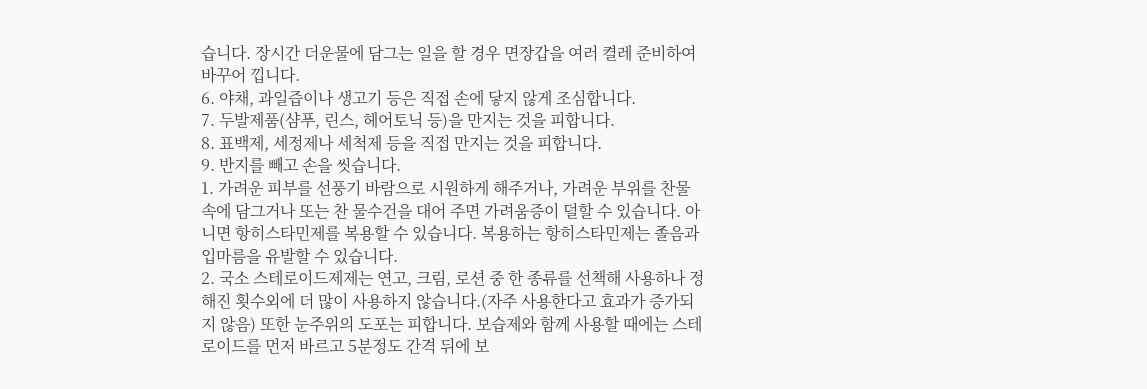습니다. 장시간 더운물에 담그는 일을 할 경우 면장갑을 여러 켤레 준비하여 바꾸어 낍니다.
6. 야채, 과일즙이나 생고기 등은 직접 손에 닿지 않게 조심합니다.
7. 두발제품(샴푸, 린스, 헤어토닉 등)을 만지는 것을 피합니다.
8. 표백제, 세정제나 세척제 등을 직접 만지는 것을 피합니다.
9. 반지를 빼고 손을 씻습니다.
1. 가려운 피부를 선풍기 바람으로 시원하게 해주거나, 가려운 부위를 찬물 속에 담그거나 또는 찬 물수건을 대어 주면 가려움증이 덜할 수 있습니다. 아니면 항히스타민제를 복용할 수 있습니다. 복용하는 항히스타민제는 졸음과 입마름을 유발할 수 있습니다.
2. 국소 스테로이드제제는 연고, 크림, 로션 중 한 종류를 선책해 사용하나 정해진 횟수외에 더 많이 사용하지 않습니다.(자주 사용한다고 효과가 증가되지 않음) 또한 눈주위의 도포는 피합니다. 보습제와 함께 사용할 때에는 스테로이드를 먼저 바르고 5분정도 간격 뒤에 보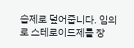습제로 덮어줍니다. 임의로 스테로이드제를 장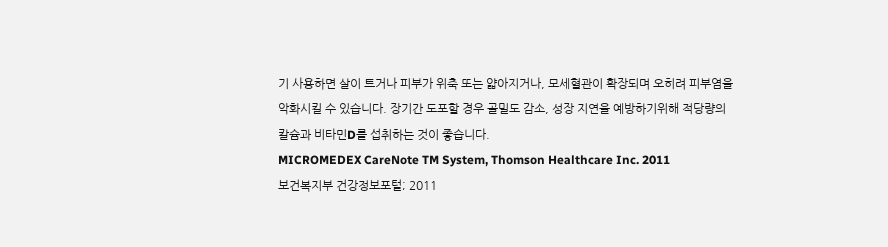기 사용하면 살이 트거나 피부가 위축 또는 얇아지거나, 모세혈관이 확장되며 오히려 피부염을 악화시킬 수 있습니다. 장기간 도포할 경우 골밀도 감소, 성장 지연을 예방하기위해 적당량의 칼슘과 비타민D를 섭취하는 것이 좋습니다.
MICROMEDEX CareNote TM System, Thomson Healthcare Inc. 2011
보건복지부 건강정보포털; 2011